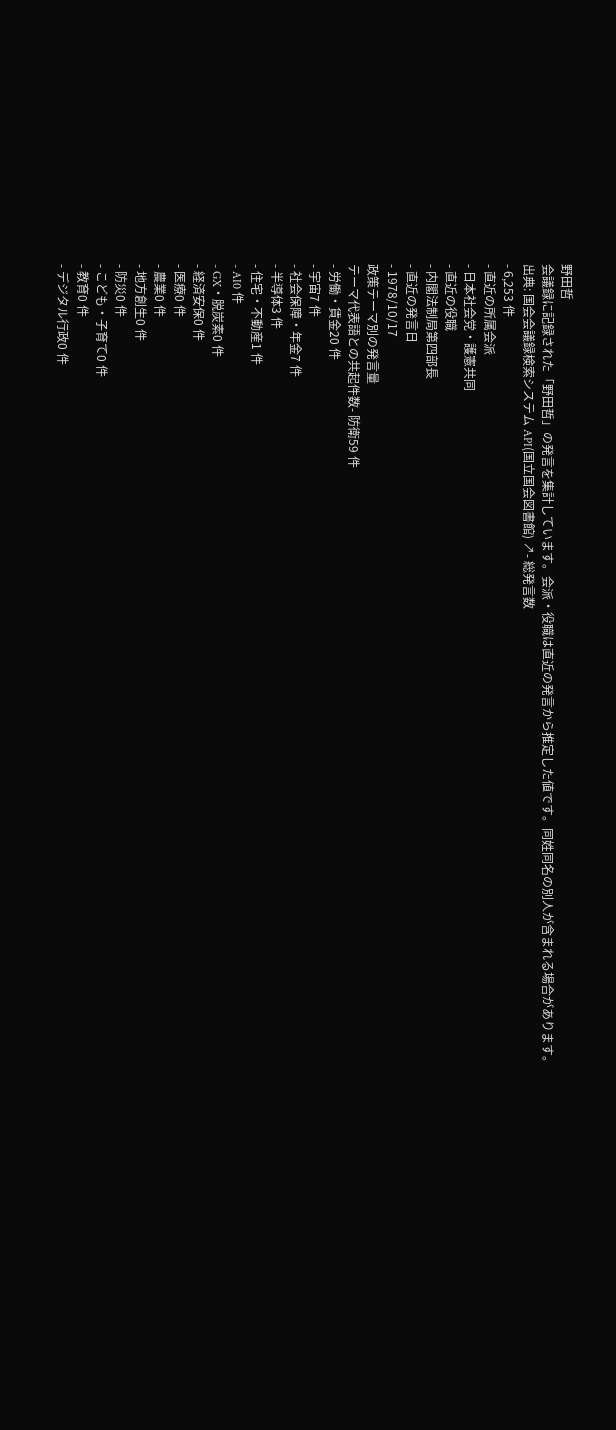野田哲
会議録に記録された「野田哲」の発言を集計しています。会派・役職は直近の発言から推定した値です。同姓同名の別人が含まれる場合があります。
出典: 国会会議録検索システム API(国立国会図書館) ↗- 総発言数
- 6,253 件
- 直近の所属会派
- 日本社会党・護憲共同
- 直近の役職
- 内閣法制局第四部長
- 直近の発言日
- 1978/10/17
政策テーマ別の発言量
テーマ代表語との共起件数- 防衛59 件
- 労働・賃金20 件
- 宇宙7 件
- 社会保障・年金7 件
- 半導体3 件
- 住宅・不動産1 件
- AI0 件
- GX・脱炭素0 件
- 経済安保0 件
- 医療0 件
- 農業0 件
- 地方創生0 件
- 防災0 件
- こども・子育て0 件
- 教育0 件
- デジタル行政0 件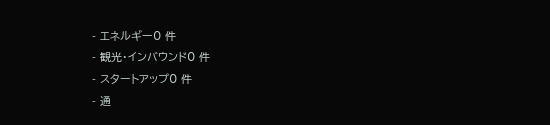- エネルギー0 件
- 観光・インバウンド0 件
- スタートアップ0 件
- 通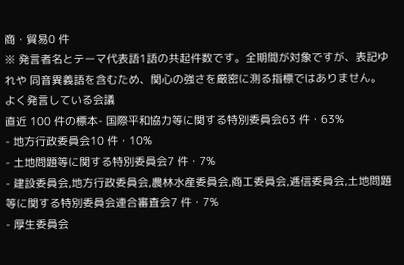商・貿易0 件
※ 発言者名とテーマ代表語1語の共起件数です。全期間が対象ですが、表記ゆれや 同音異義語を含むため、関心の強さを厳密に測る指標ではありません。
よく発言している会議
直近 100 件の標本- 国際平和協力等に関する特別委員会63 件・63%
- 地方行政委員会10 件・10%
- 土地問題等に関する特別委員会7 件・7%
- 建設委員会,地方行政委員会,農林水産委員会,商工委員会,逓信委員会,土地問題等に関する特別委員会連合審査会7 件・7%
- 厚生委員会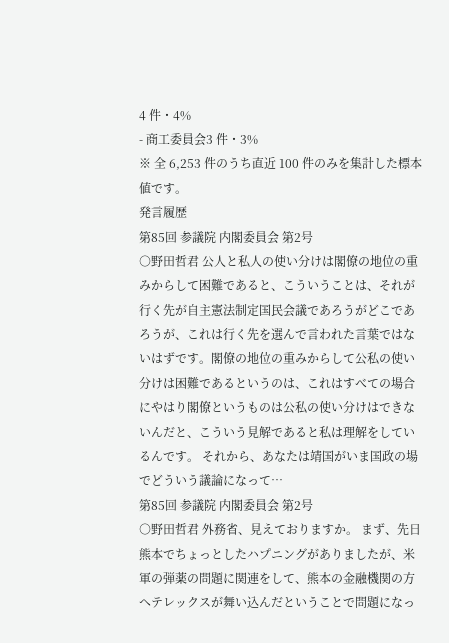4 件・4%
- 商工委員会3 件・3%
※ 全 6,253 件のうち直近 100 件のみを集計した標本値です。
発言履歴
第85回 参議院 内閣委員会 第2号
○野田哲君 公人と私人の使い分けは閣僚の地位の重みからして困難であると、こういうことは、それが行く先が自主憲法制定国民会議であろうがどこであろうが、これは行く先を選んで言われた言葉ではないはずです。閣僚の地位の重みからして公私の使い分けは困難であるというのは、これはすべての場合にやはり閣僚というものは公私の使い分けはできないんだと、こういう見解であると私は理解をしているんです。 それから、あなたは靖国がいま国政の場でどういう議論になって…
第85回 参議院 内閣委員会 第2号
○野田哲君 外務省、見えておりますか。 まず、先日熊本でちょっとしたハプニングがありましたが、米軍の弾薬の問題に関連をして、熊本の金融機関の方へテレックスが舞い込んだということで問題になっ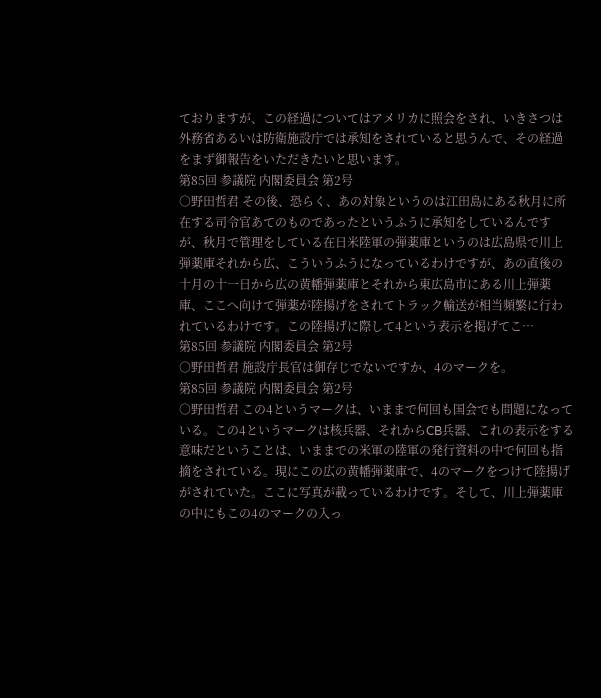ておりますが、この経過についてはアメリカに照会をされ、いきさつは外務省あるいは防衛施設庁では承知をされていると思うんで、その経過をまず御報告をいただきたいと思います。
第85回 参議院 内閣委員会 第2号
○野田哲君 その後、恐らく、あの対象というのは江田島にある秋月に所在する司令官あてのものであったというふうに承知をしているんですが、秋月で管理をしている在日米陸軍の弾薬庫というのは広島県で川上弾薬庫それから広、こういうふうになっているわけですが、あの直後の十月の十一日から広の黄幡弾薬庫とそれから東広島市にある川上弾薬庫、ここへ向けて弾薬が陸揚げをされてトラック輸送が相当頻繁に行われているわけです。この陸揚げに際して4という表示を掲げてこ…
第85回 参議院 内閣委員会 第2号
○野田哲君 施設庁長官は御存じでないですか、4のマークを。
第85回 参議院 内閣委員会 第2号
○野田哲君 この4というマークは、いままで何回も国会でも問題になっている。この4というマークは核兵器、それからCB兵器、これの表示をする意味だということは、いままでの米軍の陸軍の発行資料の中で何回も指摘をされている。現にこの広の黄幡弾薬庫で、4のマークをつけて陸揚げがされていた。ここに写真が載っているわけです。そして、川上弾薬庫の中にもこの4のマークの入っ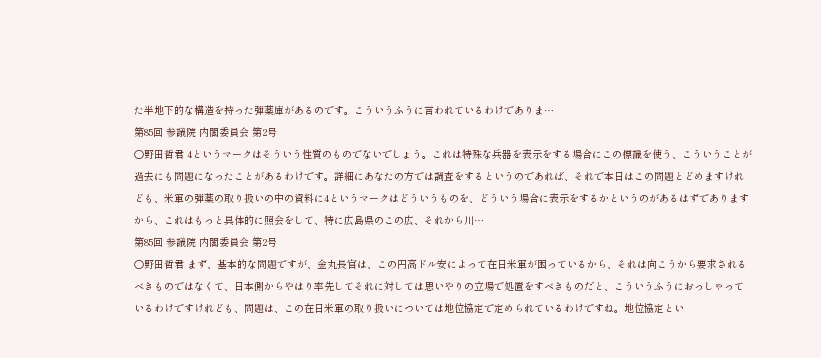た半地下的な構造を持った弾薬庫があるのです。こういうふうに言われているわけでありま…
第85回 参議院 内閣委員会 第2号
○野田哲君 4というマークはそういう性質のものでないでしょう。これは特殊な兵器を表示をする場合にこの標識を使う、こういうことが過去にも問題になったことがあるわけです。詳細にあなたの方では調査をするというのであれば、それで本日はこの問題とどめますけれども、米軍の弾薬の取り扱いの中の資料に4というマークはどういうものを、どういう場合に表示をするかというのがあるはずでありますから、これはもっと具体的に照会をして、特に広島県のこの広、それから川…
第85回 参議院 内閣委員会 第2号
○野田哲君 まず、基本的な問題ですが、金丸長官は、この円高ドル安によって在日米軍が困っているから、それは向こうから要求されるべきものではなくて、日本側からやはり率先してそれに対しては思いやりの立場で処置をすべきものだと、こういうふうにおっしゃっているわけですけれども、問題は、この在日米軍の取り扱いについては地位協定で定められているわけですね。地位協定とい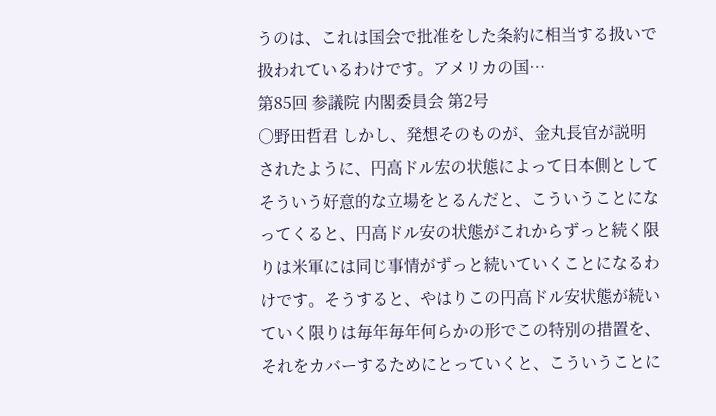うのは、これは国会で批准をした条約に相当する扱いで扱われているわけです。アメリカの国…
第85回 参議院 内閣委員会 第2号
○野田哲君 しかし、発想そのものが、金丸長官が説明されたように、円高ドル宏の状態によって日本側としてそういう好意的な立場をとるんだと、こういうことになってくると、円高ドル安の状態がこれからずっと続く限りは米軍には同じ事情がずっと続いていくことになるわけです。そうすると、やはりこの円高ドル安状態が続いていく限りは毎年毎年何らかの形でこの特別の措置を、それをカバーするためにとっていくと、こういうことに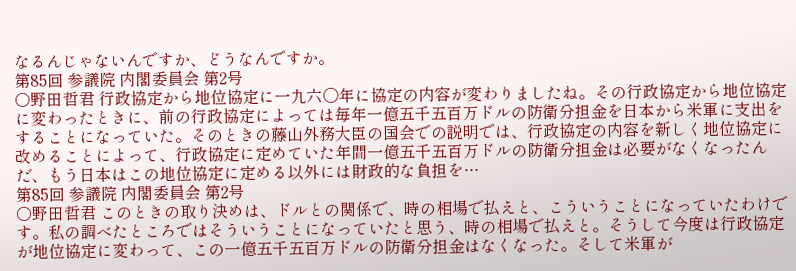なるんじゃないんですか、どうなんですか。
第85回 参議院 内閣委員会 第2号
○野田哲君 行政協定から地位協定に一九六〇年に協定の内容が変わりましたね。その行政協定から地位協定に変わったときに、前の行政協定によっては毎年一億五千五百万ドルの防衛分担金を日本から米軍に支出をすることになっていた。そのときの藤山外務大臣の国会での説明では、行政協定の内容を新しく地位協定に改めることによって、行政協定に定めていた年間一億五千五百万ドルの防衛分担金は必要がなくなったんだ、もう日本はこの地位協定に定める以外には財政的な負担を…
第85回 参議院 内閣委員会 第2号
○野田哲君 このときの取り決めは、ドルとの関係で、時の相場で払えと、こういうことになっていたわけです。私の調べたところではそういうことになっていたと思う、時の相場で払えと。そうして今度は行政協定が地位協定に変わって、この一億五千五百万ドルの防衛分担金はなくなった。そして米軍が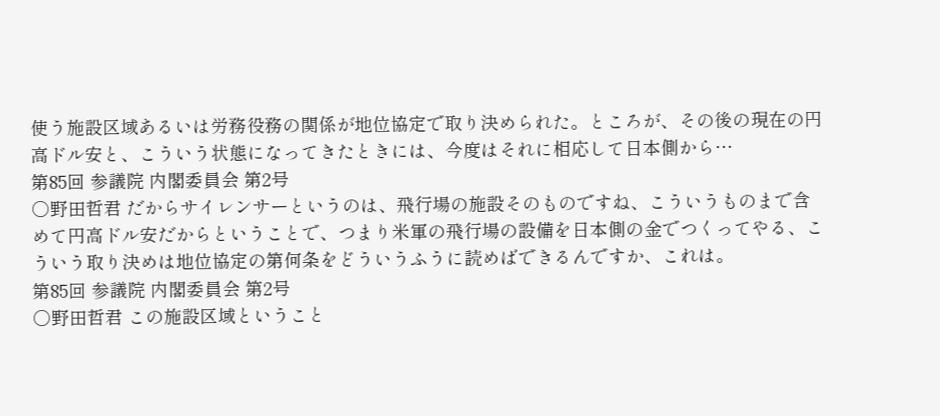使う施設区域あるいは労務役務の関係が地位協定で取り決められた。ところが、その後の現在の円高ドル安と、こういう状態になってきたときには、今度はそれに相応して日本側から…
第85回 参議院 内閣委員会 第2号
○野田哲君 だからサイレンサーというのは、飛行場の施設そのものですね、こういうものまで含めて円高ドル安だからということで、つまり米軍の飛行場の設備を日本側の金でつくってやる、こういう取り決めは地位協定の第何条をどういうふうに読めばできるんですか、これは。
第85回 参議院 内閣委員会 第2号
○野田哲君 この施設区域ということ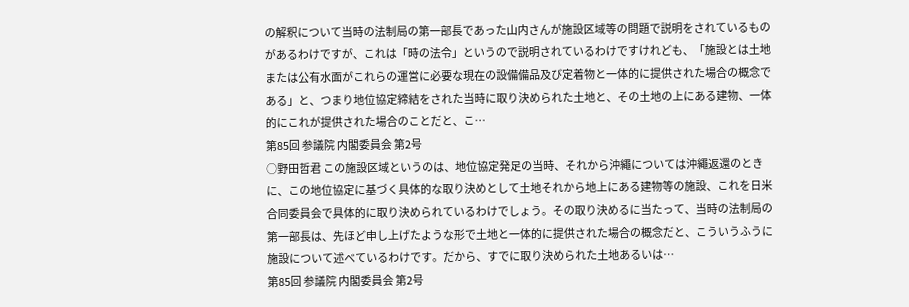の解釈について当時の法制局の第一部長であった山内さんが施設区域等の問題で説明をされているものがあるわけですが、これは「時の法令」というので説明されているわけですけれども、「施設とは土地または公有水面がこれらの運営に必要な現在の設備備品及び定着物と一体的に提供された場合の概念である」と、つまり地位協定締結をされた当時に取り決められた土地と、その土地の上にある建物、一体的にこれが提供された場合のことだと、こ…
第85回 参議院 内閣委員会 第2号
○野田哲君 この施設区域というのは、地位協定発足の当時、それから沖繩については沖繩返還のときに、この地位協定に基づく具体的な取り決めとして土地それから地上にある建物等の施設、これを日米合同委員会で具体的に取り決められているわけでしょう。その取り決めるに当たって、当時の法制局の第一部長は、先ほど申し上げたような形で土地と一体的に提供された場合の概念だと、こういうふうに施設について述べているわけです。だから、すでに取り決められた土地あるいは…
第85回 参議院 内閣委員会 第2号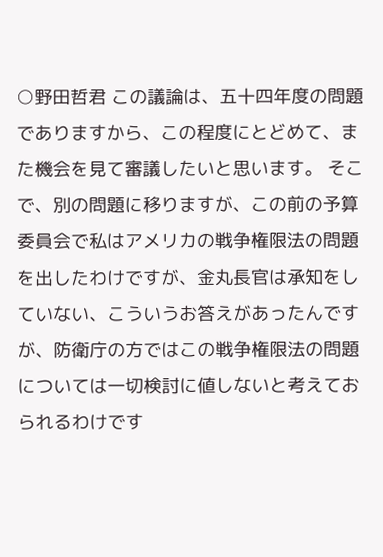○野田哲君 この議論は、五十四年度の問題でありますから、この程度にとどめて、また機会を見て審議したいと思います。 そこで、別の問題に移りますが、この前の予算委員会で私はアメリカの戦争権限法の問題を出したわけですが、金丸長官は承知をしていない、こういうお答えがあったんですが、防衛庁の方ではこの戦争権限法の問題については一切検討に値しないと考えておられるわけです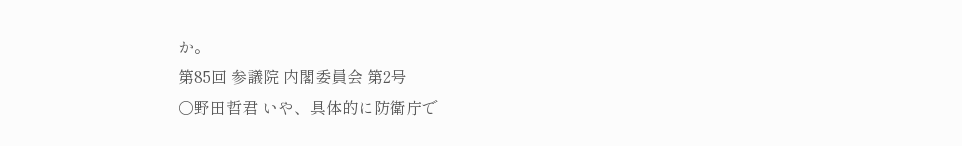か。
第85回 参議院 内閣委員会 第2号
○野田哲君 いや、具体的に防衛庁で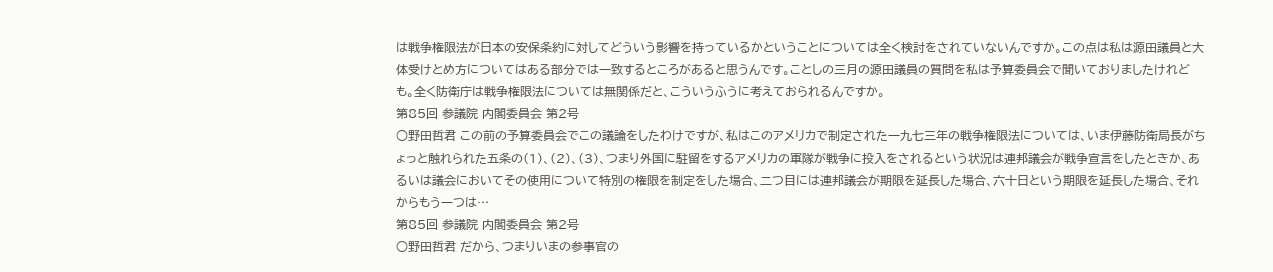は戦争権限法が日本の安保条約に対してどういう影響を持っているかということについては全く検討をされていないんですか。この点は私は源田議員と大体受けとめ方についてはある部分では一致するところがあると思うんです。ことしの三月の源田議員の質問を私は予算委員会で聞いておりましたけれども。全く防衛庁は戦争権限法については無関係だと、こういうふうに考えておられるんですか。
第85回 参議院 内閣委員会 第2号
○野田哲君 この前の予算委員会でこの議論をしたわけですが、私はこのアメリカで制定された一九七三年の戦争権限法については、いま伊藤防衛局長がちょっと触れられた五条の(1)、(2)、(3)、つまり外国に駐留をするアメリカの軍隊が戦争に投入をされるという状況は連邦議会が戦争宣言をしたときか、あるいは議会においてその使用について特別の権限を制定をした場合、二つ目には連邦議会が期限を延長した場合、六十日という期限を延長した場合、それからもう一つは…
第85回 参議院 内閣委員会 第2号
○野田哲君 だから、つまりいまの参事官の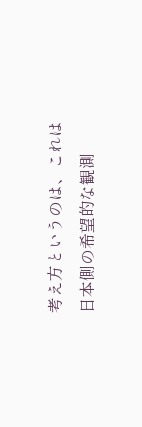考え方というのは、これは日本側の希望的な観測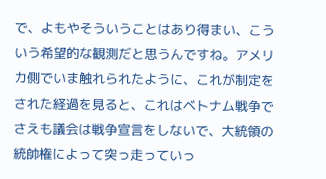で、よもやそういうことはあり得まい、こういう希望的な観測だと思うんですね。アメリカ側でいま触れられたように、これが制定をされた経過を見ると、これはベトナム戦争でさえも議会は戦争宣言をしないで、大統領の統帥権によって突っ走っていっ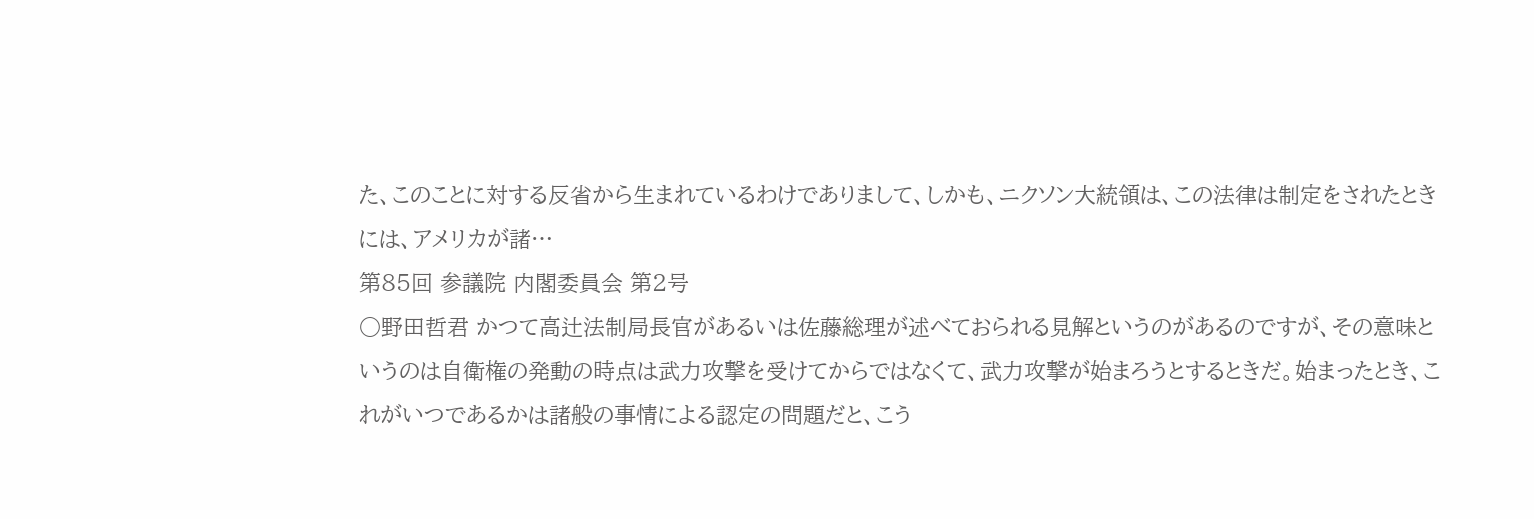た、このことに対する反省から生まれているわけでありまして、しかも、ニクソン大統領は、この法律は制定をされたときには、アメリカが諸…
第85回 参議院 内閣委員会 第2号
○野田哲君 かつて高辻法制局長官があるいは佐藤総理が述べておられる見解というのがあるのですが、その意味というのは自衛権の発動の時点は武力攻撃を受けてからではなくて、武力攻撃が始まろうとするときだ。始まったとき、これがいつであるかは諸般の事情による認定の問題だと、こう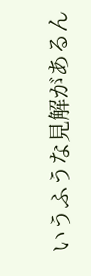いうふうな見解があるん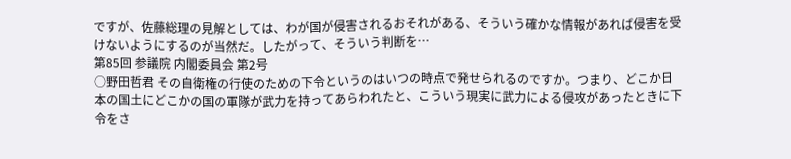ですが、佐藤総理の見解としては、わが国が侵害されるおそれがある、そういう確かな情報があれば侵害を受けないようにするのが当然だ。したがって、そういう判断を…
第85回 参議院 内閣委員会 第2号
○野田哲君 その自衛権の行使のための下令というのはいつの時点で発せられるのですか。つまり、どこか日本の国土にどこかの国の軍隊が武力を持ってあらわれたと、こういう現実に武力による侵攻があったときに下令をさ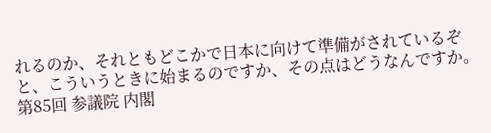れるのか、それともどこかで日本に向けて準備がされているぞと、こういうときに始まるのですか、その点はどうなんですか。
第85回 参議院 内閣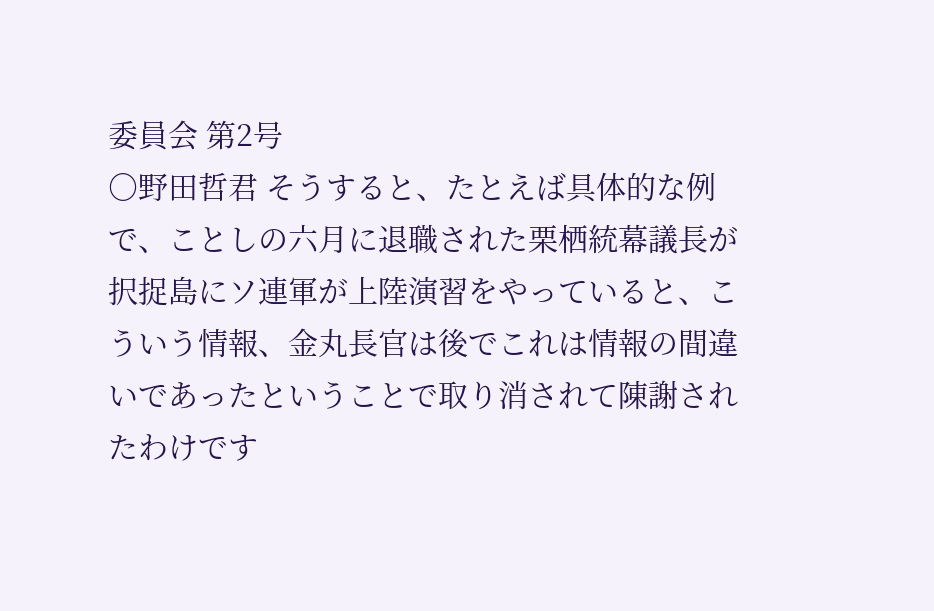委員会 第2号
○野田哲君 そうすると、たとえば具体的な例で、ことしの六月に退職された栗栖統幕議長が択捉島にソ連軍が上陸演習をやっていると、こういう情報、金丸長官は後でこれは情報の間違いであったということで取り消されて陳謝されたわけです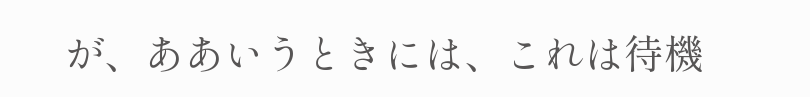が、ああいうときには、これは待機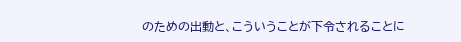のための出動と、こういうことが下令されることに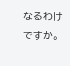なるわけですか。